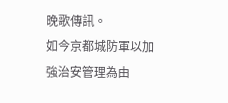晚歌傳訊。
如今京都城防軍以加強治安管理為由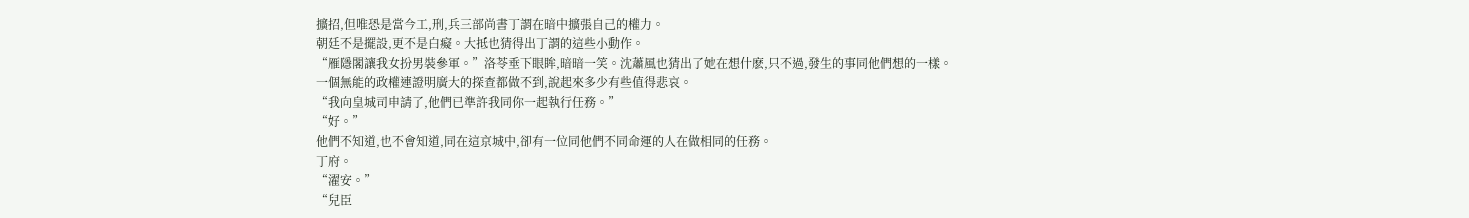擴招,但唯恐是當今工,刑,兵三部尚書丁謂在暗中擴張自己的權力。
朝廷不是擺設,更不是白癡。大抵也猜得出丁謂的這些小動作。
“雁隱閣讓我女扮男裝參軍。”洛苓垂下眼眸,暗暗一笑。沈蕭風也猜出了她在想什麽,只不過,發生的事同他們想的一樣。
一個無能的政權連證明廣大的探查都做不到,說起來多少有些值得悲哀。
“我向皇城司申請了,他們已準許我同你一起執行任務。”
“好。”
他們不知道,也不會知道,同在這京城中,卻有一位同他們不同命運的人在做相同的任務。
丁府。
“濯安。”
“兒臣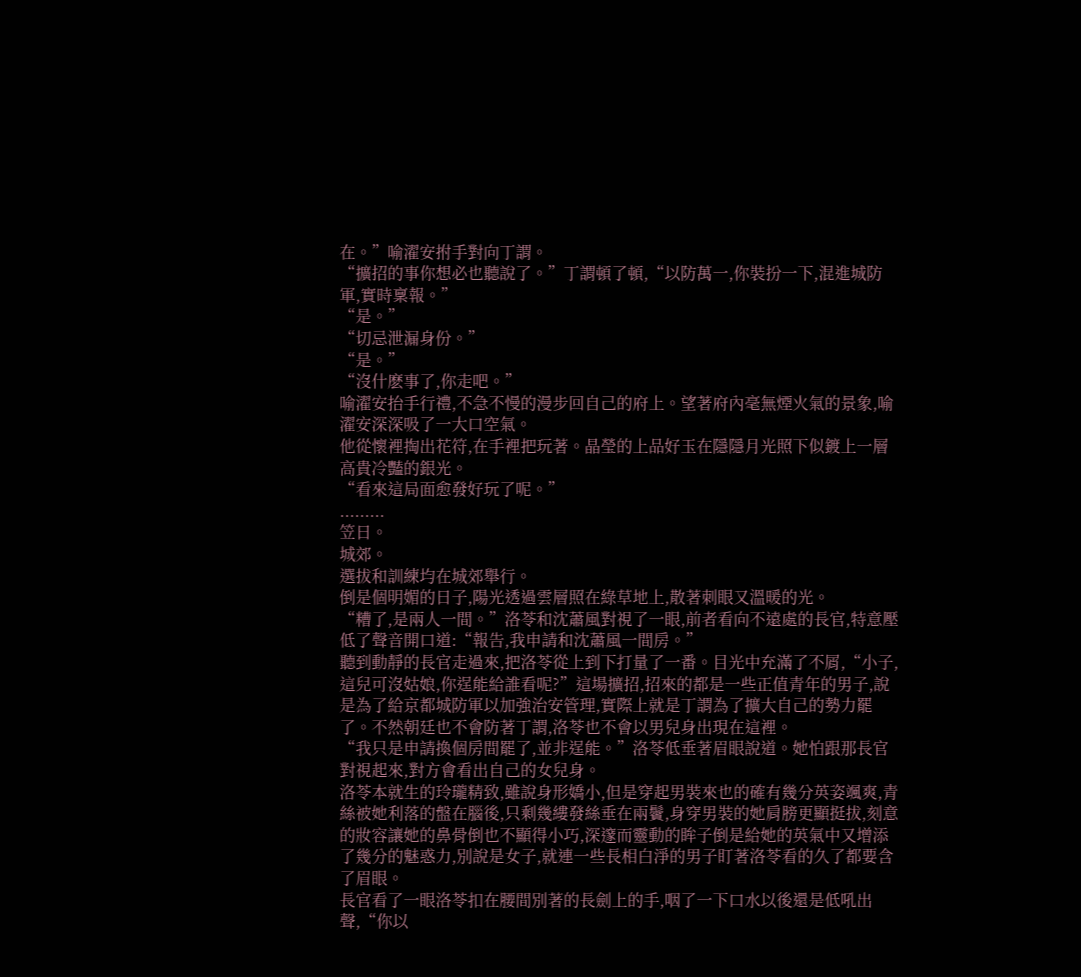在。”喻濯安拊手對向丁謂。
“擴招的事你想必也聽說了。”丁謂頓了頓,“以防萬一,你裝扮一下,混進城防軍,實時稟報。”
“是。”
“切忌泄漏身份。”
“是。”
“沒什麽事了,你走吧。”
喻濯安抬手行禮,不急不慢的漫步回自己的府上。望著府內毫無煙火氣的景象,喻濯安深深吸了一大口空氣。
他從懷裡掏出花符,在手裡把玩著。晶瑩的上品好玉在隱隱月光照下似鍍上一層高貴冷豔的銀光。
“看來這局面愈發好玩了呢。”
.........
笠日。
城郊。
選拔和訓練均在城郊舉行。
倒是個明媚的日子,陽光透過雲層照在綠草地上,散著刺眼又溫暖的光。
“糟了,是兩人一間。”洛苓和沈蕭風對視了一眼,前者看向不遠處的長官,特意壓低了聲音開口道:“報告,我申請和沈蕭風一間房。”
聽到動靜的長官走過來,把洛苓從上到下打量了一番。目光中充滿了不屑,“小子,這兒可沒姑娘,你逞能給誰看呢?”這場擴招,招來的都是一些正值青年的男子,說是為了給京都城防軍以加強治安管理,實際上就是丁謂為了擴大自己的勢力罷了。不然朝廷也不會防著丁謂,洛苓也不會以男兒身出現在這裡。
“我只是申請換個房間罷了,並非逞能。”洛苓低垂著眉眼說道。她怕跟那長官對視起來,對方會看出自己的女兒身。
洛苓本就生的玲瓏精致,雖說身形嬌小,但是穿起男裝來也的確有幾分英姿颯爽,青絲被她利落的盤在腦後,只剩幾縷發絲垂在兩鬢,身穿男裝的她肩膀更顯挺拔,刻意的妝容讓她的鼻骨倒也不顯得小巧,深邃而靈動的眸子倒是給她的英氣中又增添了幾分的魅惑力,別說是女子,就連一些長相白淨的男子盯著洛苓看的久了都要含了眉眼。
長官看了一眼洛苓扣在腰間別著的長劍上的手,咽了一下口水以後還是低吼出聲,“你以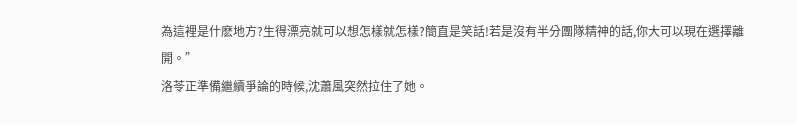為這裡是什麽地方?生得漂亮就可以想怎樣就怎樣?簡直是笑話!若是沒有半分團隊精神的話,你大可以現在選擇離開。”
洛苓正準備繼續爭論的時候,沈蕭風突然拉住了她。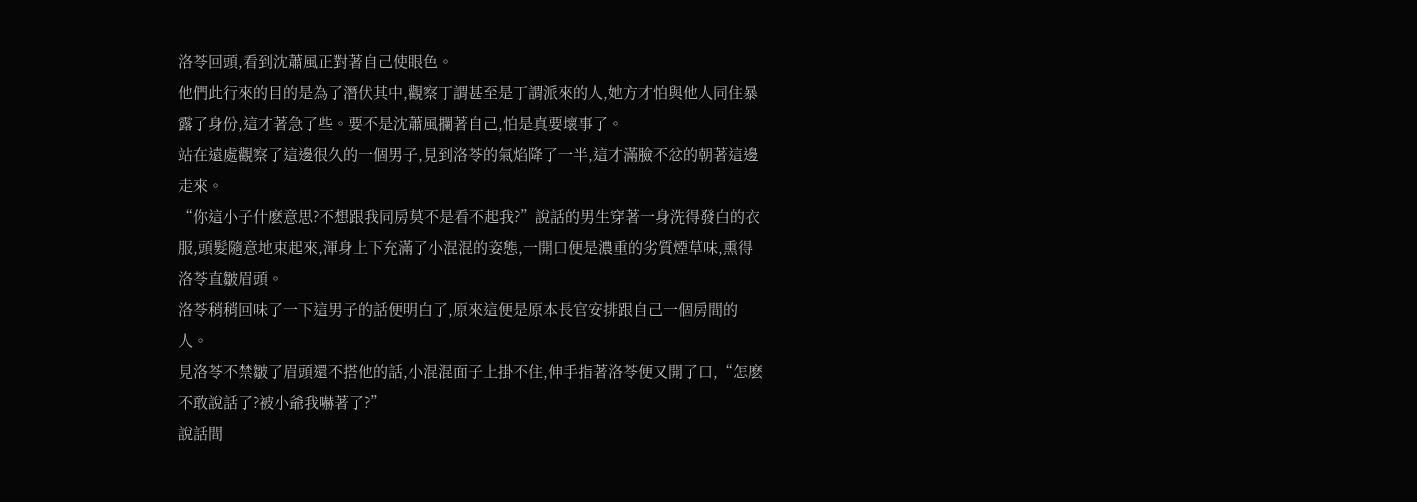洛苓回頭,看到沈蕭風正對著自己使眼色。
他們此行來的目的是為了潛伏其中,觀察丁謂甚至是丁謂派來的人,她方才怕與他人同住暴露了身份,這才著急了些。要不是沈蕭風攔著自己,怕是真要壞事了。
站在遠處觀察了這邊很久的一個男子,見到洛苓的氣焰降了一半,這才滿臉不忿的朝著這邊走來。
“你這小子什麽意思?不想跟我同房莫不是看不起我?”說話的男生穿著一身洗得發白的衣服,頭髮隨意地束起來,渾身上下充滿了小混混的姿態,一開口便是濃重的劣質煙草味,熏得洛苓直皺眉頭。
洛苓稍稍回味了一下這男子的話便明白了,原來這便是原本長官安排跟自己一個房間的人。
見洛苓不禁皺了眉頭還不搭他的話,小混混面子上掛不住,伸手指著洛苓便又開了口,“怎麽不敢說話了?被小爺我嚇著了?”
說話間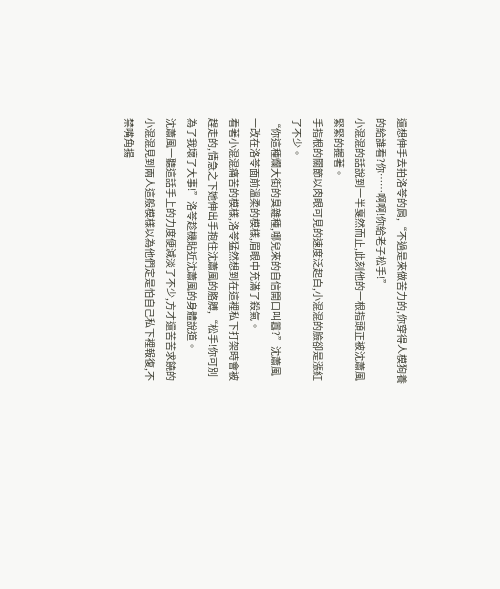還想伸手去拍洛苓的肩,“不過是來做苦力的,你穿得人模狗養的給誰看?你……啊啊!你給老子松手!”
小混混的話說到一半戛然而止,此刻他的一根指頭正被沈蕭風緊緊的握著。
手指根的關節以肉眼可見的速度泛起白,小混混的臉卻是漲紅了不少。
“你這種爛大街的臭雜種,哪兒來的自信開口叫囂?”沈蕭風一改在洛苓面前溫柔的模樣,眉眼中充滿了殺氣。
看著小混混痛苦的模樣,洛苓猛然想到在這裡私下打架時會被趕走的,情急之下她伸出手抱住沈蕭風的胳膊,“松手!你可別為了我壞了大事!”洛苓趁機貼近沈蕭風的身體說道。
沈蕭風一聽這話手上的力度便減淡了不少,方才還苦苦求饒的小混混見到兩人這般模樣以為他們定是怕自己私下裡報復,不禁嘴角揚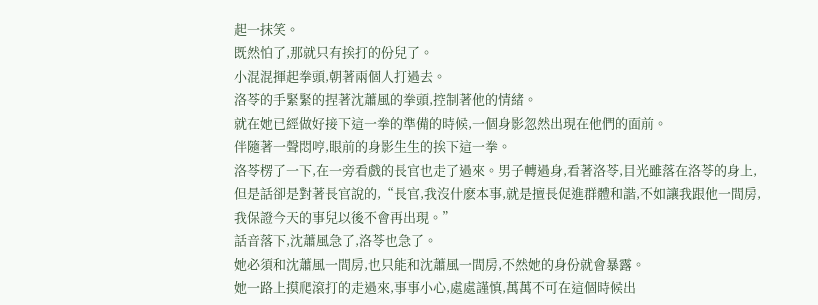起一抹笑。
既然怕了,那就只有挨打的份兒了。
小混混揮起拳頭,朝著兩個人打過去。
洛苓的手緊緊的捏著沈蕭風的拳頭,控制著他的情緒。
就在她已經做好接下這一拳的準備的時候,一個身影忽然出現在他們的面前。
伴隨著一聲悶哼,眼前的身影生生的挨下這一拳。
洛苓楞了一下,在一旁看戲的長官也走了過來。男子轉過身,看著洛苓,目光雖落在洛苓的身上,但是話卻是對著長官說的,“長官,我沒什麽本事,就是擅長促進群體和諧,不如讓我跟他一間房,我保證今天的事兒以後不會再出現。”
話音落下,沈蕭風急了,洛苓也急了。
她必須和沈蕭風一間房,也只能和沈蕭風一間房,不然她的身份就會暴露。
她一路上摸爬滾打的走過來,事事小心,處處謹慎,萬萬不可在這個時候出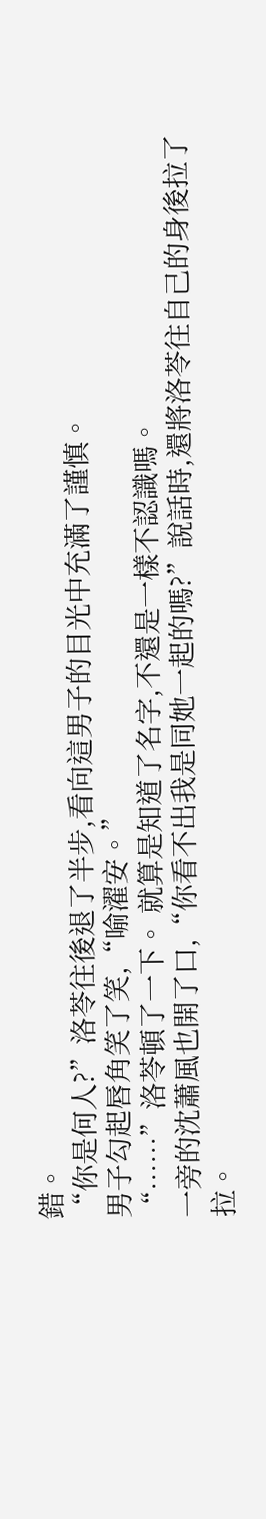錯。
“你是何人?”洛苓往後退了半步,看向這男子的目光中充滿了謹慎。
男子勾起唇角笑了笑,“喻濯安。”
“……”洛苓頓了一下。 就算是知道了名字,不還是一樣不認識嗎。
一旁的沈蕭風也開了口,“你看不出我是同她一起的嗎?”說話時,還將洛苓往自己的身後拉了拉。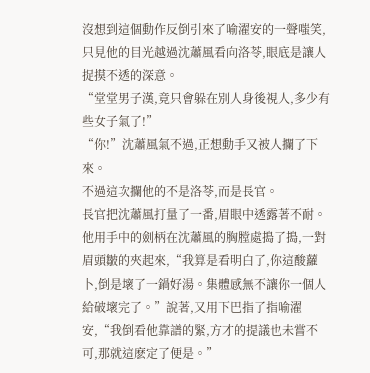沒想到這個動作反倒引來了喻濯安的一聲嗤笑,只見他的目光越過沈蕭風看向洛苓,眼底是讓人捉摸不透的深意。
“堂堂男子漢,竟只會躲在別人身後視人,多少有些女子氣了!”
“你!”沈蕭風氣不過,正想動手又被人攔了下來。
不過這次攔他的不是洛苓,而是長官。
長官把沈蕭風打量了一番,眉眼中透露著不耐。他用手中的劍柄在沈蕭風的胸膛處搗了搗,一對眉頭皺的夾起來,“我算是看明白了,你這酸蘿卜,倒是壞了一鍋好湯。集體感無不讓你一個人給破壞完了。”說著,又用下巴指了指喻濯安,“我倒看他靠譜的緊,方才的提議也未嘗不可,那就這麽定了便是。”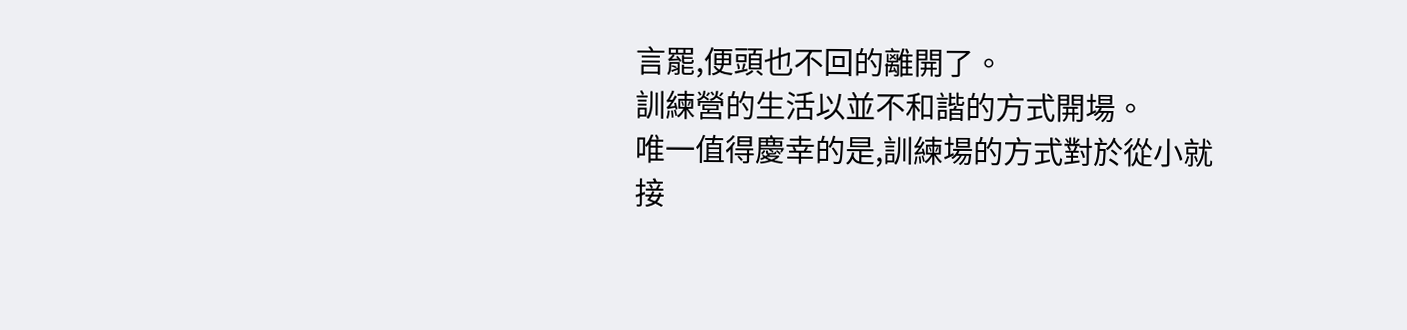言罷,便頭也不回的離開了。
訓練營的生活以並不和諧的方式開場。
唯一值得慶幸的是,訓練場的方式對於從小就接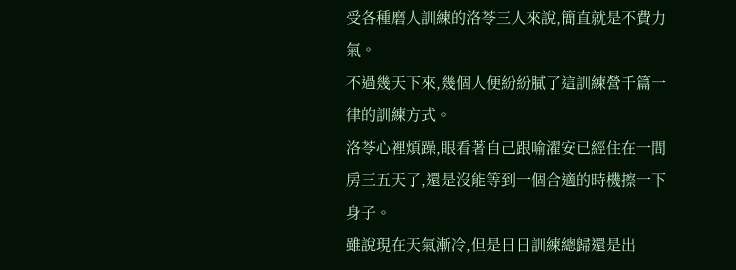受各種磨人訓練的洛苓三人來說,簡直就是不費力氣。
不過幾天下來,幾個人便紛紛膩了這訓練營千篇一律的訓練方式。
洛苓心裡煩躁,眼看著自己跟喻濯安已經住在一間房三五天了,還是沒能等到一個合適的時機擦一下身子。
雖說現在天氣漸冷,但是日日訓練總歸還是出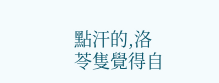點汗的,洛苓隻覺得自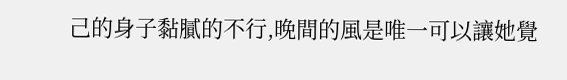己的身子黏膩的不行,晚間的風是唯一可以讓她覺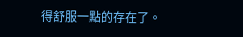得舒服一點的存在了。